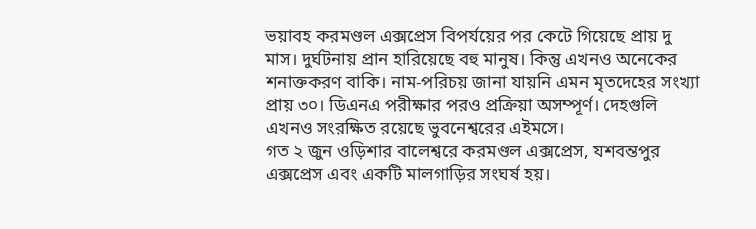ভয়াবহ করমণ্ডল এক্সপ্রেস বিপর্যয়ের পর কেটে গিয়েছে প্রায় দু মাস। দুর্ঘটনায় প্রান হারিয়েছে বহু মানুষ। কিন্তু এখনও অনেকের শনাক্তকরণ বাকি। নাম-পরিচয় জানা যায়নি এমন মৃতদেহের সংখ্যা প্রায় ৩০। ডিএনএ পরীক্ষার পরও প্রক্রিয়া অসম্পূর্ণ। দেহগুলি এখনও সংরক্ষিত রয়েছে ভুবনেশ্বরের এইমসে।
গত ২ জুন ওড়িশার বালেশ্বরে করমণ্ডল এক্সপ্রেস, যশবন্তপুর এক্সপ্রেস এবং একটি মালগাড়ির সংঘর্ষ হয়।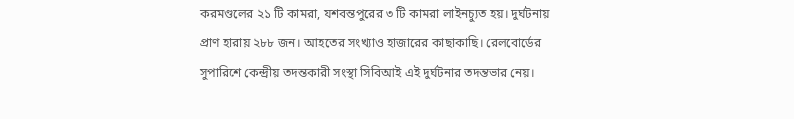করমণ্ডলের ২১ টি কামরা, যশবন্তপুরের ৩ টি কামরা লাইনচ্যুত হয়। দুর্ঘটনায় প্রাণ হারায় ২৮৮ জন। আহতের সংখ্যাও হাজারের কাছাকাছি। রেলবোর্ডের সুপারিশে কেন্দ্রীয় তদন্তকারী সংস্থা সিবিআই এই দুর্ঘটনার তদন্তভার নেয়।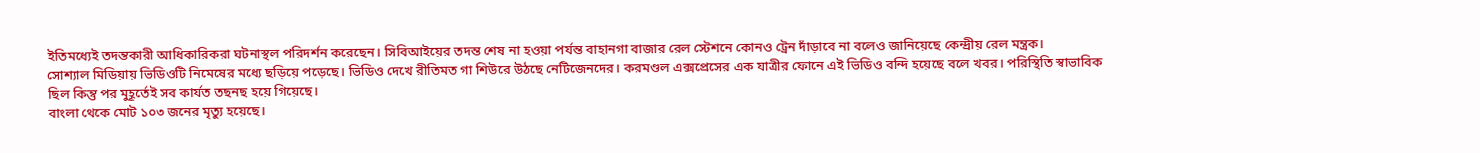ইতিমধ্যেই তদন্তকারী আধিকারিকরা ঘটনাস্থল পরিদর্শন করেছেন। সিবিআইয়ের তদন্ত শেষ না হওয়া পর্যন্ত বাহানগা বাজার রেল স্টেশনে কোনও ট্রেন দাঁড়াবে না বলেও জানিয়েছে কেন্দ্রীয় রেল মন্ত্রক।
সোশ্যাল মিডিয়ায় ভিডিওটি নিমেষের মধ্যে ছড়িয়ে পড়েছে। ভিডিও দেখে রীতিমত গা শিউরে উঠছে নেটিজেনদের। করমণ্ডল এক্সপ্রেসের এক যাত্রীর ফোনে এই ভিডিও বন্দি হয়েছে বলে খবর। পরিস্থিতি স্বাভাবিক ছিল কিন্তু পর মুহূর্তেই সব কার্যত তছনছ হয়ে গিয়েছে।
বাংলা থেকে মোট ১০৩ জনের মৃত্যু হয়েছে।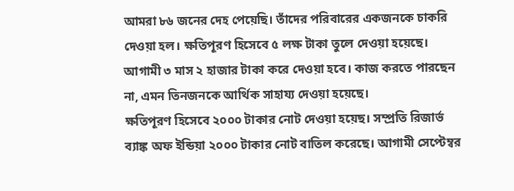আমরা ৮৬ জনের দেহ পেয়েছি। তাঁদের পরিবারের একজনকে চাকরি দেওয়া হল। ক্ষতিপূরণ হিসেবে ৫ লক্ষ টাকা তুলে দেওয়া হয়েছে। আগামী ৩ মাস ২ হাজার টাকা করে দেওয়া হবে। কাজ করতে পারছেন না, এমন তিনজনকে আর্থিক সাহায্য দেওয়া হয়েছে।
ক্ষতিপূরণ হিসেবে ২০০০ টাকার নোট দেওয়া হয়েছ। সম্প্রতি রিজার্ভ ব্যাঙ্ক অফ ইন্ডিয়া ২০০০ টাকার নোট বাতিল করেছে। আগামী সেপ্টেম্বর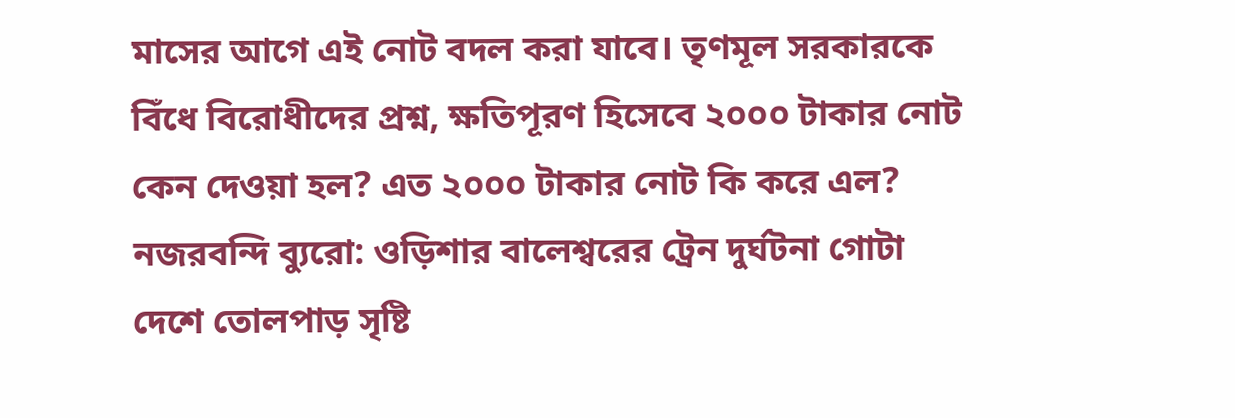মাসের আগে এই নোট বদল করা যাবে। তৃণমূল সরকারকে বিঁধে বিরোধীদের প্রশ্ন, ক্ষতিপূরণ হিসেবে ২০০০ টাকার নোট কেন দেওয়া হল? এত ২০০০ টাকার নোট কি করে এল?
নজরবন্দি ব্যুরো: ওড়িশার বালেশ্বরের ট্রেন দুর্ঘটনা গোটা দেশে তোলপাড় সৃষ্টি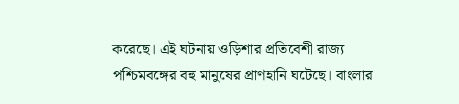করেছে। এই ঘটনায় ওড়িশার প্রতিবেশী রাজ্য পশ্চিমবঙ্গের বহু মানুষের প্রাণহানি ঘটেছে। বাংলার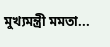মুখ্যমন্ত্রী মমতা...